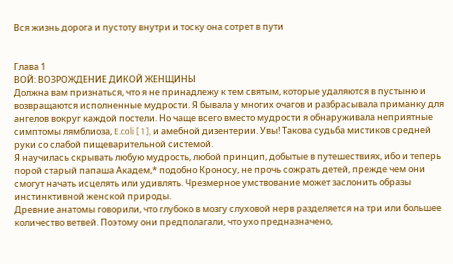Вся жизнь дорога и пустоту внутри и тоску она сотрет в пути


Глава 1
ВОЙ: ВОЗРОЖДЕНИЕ ДИКОЙ ЖЕНЩИНЫ
Должна вам признаться, что я не принадлежу к тем святым, которые удаляются в пустыню и возвращаются исполненные мудрости. Я бывала у многих очагов и разбрасывала приманку для ангелов вокруг каждой постели. Но чаще всего вместо мудрости я обнаруживала неприятные симптомы лямблиоза, E.coli [ 1 ], и амебной дизентерии. Увы! Такова судьба мистиков средней руки со слабой пищеварительной системой.
Я научилась скрывать любую мудрость, любой принцип, добытые в путешествиях, ибо и теперь порой старый папаша Академ,* подобно Кроносу, не прочь сожрать детей, прежде чем они смогут начать исцелять или удивлять. Чрезмерное умствование может заслонить образы инстинктивной женской природы.
Древние анатомы говорили, что глубоко в мозгу слуховой нерв разделяется на три или большее количество ветвей. Поэтому они предполагали, что ухо предназначено,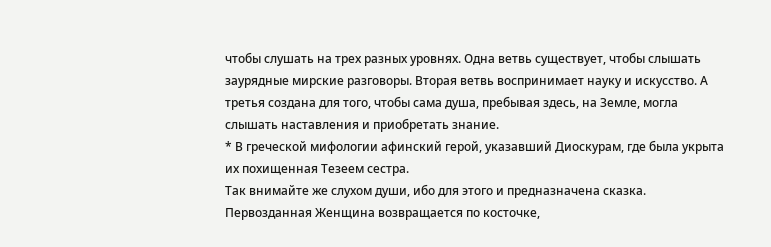чтобы слушать на трех разных уровнях. Одна ветвь существует, чтобы слышать заурядные мирские разговоры. Вторая ветвь воспринимает науку и искусство. А третья создана для того, чтобы сама душа, пребывая здесь, на Земле, могла слышать наставления и приобретать знание.
* В греческой мифологии афинский герой, указавший Диоскурам, где была укрыта их похищенная Тезеем сестра.
Так внимайте же слухом души, ибо для этого и предназначена сказка.
Первозданная Женщина возвращается по косточке,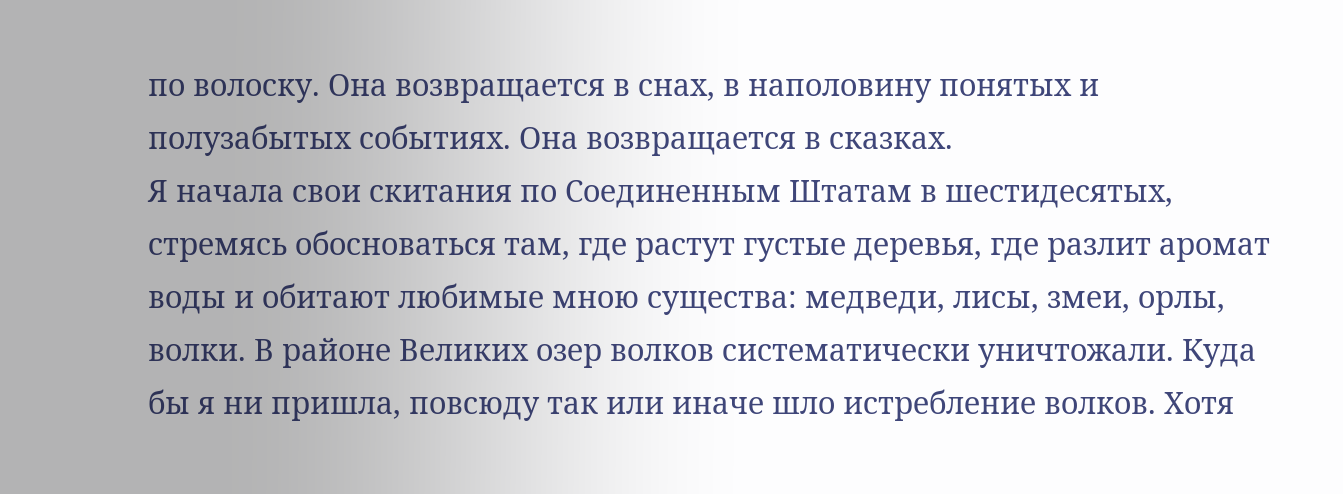по волоску. Она возвращается в снах, в наполовину понятых и полузабытых событиях. Она возвращается в сказках.
Я начала свои скитания по Соединенным Штатам в шестидесятых, стремясь обосноваться там, где растут густые деревья, где разлит аромат воды и обитают любимые мною существа: медведи, лисы, змеи, орлы, волки. В районе Великих озер волков систематически уничтожали. Куда бы я ни пришла, повсюду так или иначе шло истребление волков. Хотя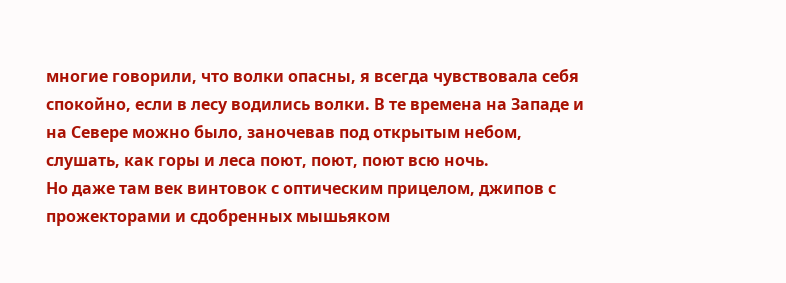многие говорили, что волки опасны, я всегда чувствовала себя спокойно, если в лесу водились волки. В те времена на Западе и на Севере можно было, заночевав под открытым небом, слушать, как горы и леса поют, поют, поют всю ночь.
Но даже там век винтовок с оптическим прицелом, джипов с прожекторами и сдобренных мышьяком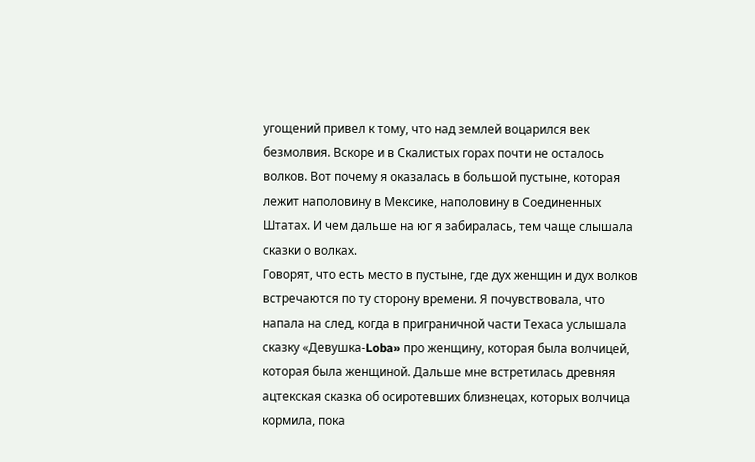угощений привел к тому, что над землей воцарился век безмолвия. Вскоре и в Скалистых горах почти не осталось волков. Вот почему я оказалась в большой пустыне, которая лежит наполовину в Мексике, наполовину в Соединенных Штатах. И чем дальше на юг я забиралась, тем чаще слышала сказки о волках.
Говорят, что есть место в пустыне, где дух женщин и дух волков встречаются по ту сторону времени. Я почувствовала, что напала на след, когда в приграничной части Техаса услышала сказку «Девушка-Loba» про женщину, которая была волчицей, которая была женщиной. Дальше мне встретилась древняя ацтекская сказка об осиротевших близнецах, которых волчица кормила, пока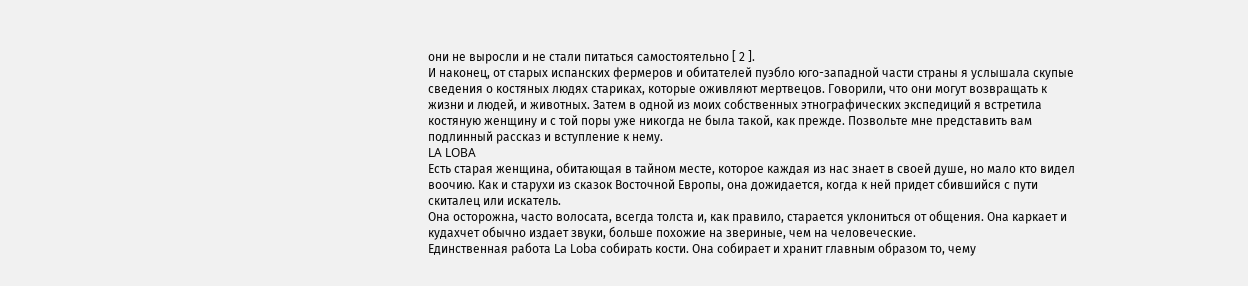они не выросли и не стали питаться самостоятельно [ 2 ].
И наконец, от старых испанских фермеров и обитателей пуэбло юго-западной части страны я услышала скупые сведения о костяных людях стариках, которые оживляют мертвецов. Говорили, что они могут возвращать к жизни и людей, и животных. Затем в одной из моих собственных этнографических экспедиций я встретила костяную женщину и с той поры уже никогда не была такой, как прежде. Позвольте мне представить вам подлинный рассказ и вступление к нему.
LA LOBA
Есть старая женщина, обитающая в тайном месте, которое каждая из нас знает в своей душе, но мало кто видел воочию. Как и старухи из сказок Восточной Европы, она дожидается, когда к ней придет сбившийся с пути скиталец или искатель.
Она осторожна, часто волосата, всегда толста и, как правило, старается уклониться от общения. Она каркает и кудахчет обычно издает звуки, больше похожие на звериные, чем на человеческие.
Единственная работа La Loba собирать кости. Она собирает и хранит главным образом то, чему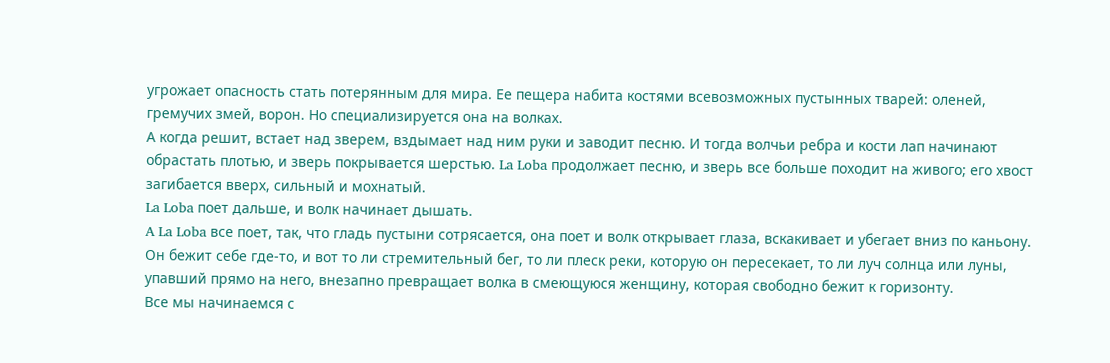угрожает опасность стать потерянным для мира. Ее пещера набита костями всевозможных пустынных тварей: оленей, гремучих змей, ворон. Но специализируется она на волках.
А когда решит, встает над зверем, вздымает над ним руки и заводит песню. И тогда волчьи ребра и кости лап начинают обрастать плотью, и зверь покрывается шерстью. La Loba продолжает песню, и зверь все больше походит на живого; его хвост загибается вверх, сильный и мохнатый.
La Loba поет дальше, и волк начинает дышать.
A La Loba все поет, так, что гладь пустыни сотрясается, она поет и волк открывает глаза, вскакивает и убегает вниз по каньону.
Он бежит себе где-то, и вот то ли стремительный бег, то ли плеск реки, которую он пересекает, то ли луч солнца или луны, упавший прямо на него, внезапно превращает волка в смеющуюся женщину, которая свободно бежит к горизонту.
Все мы начинаемся с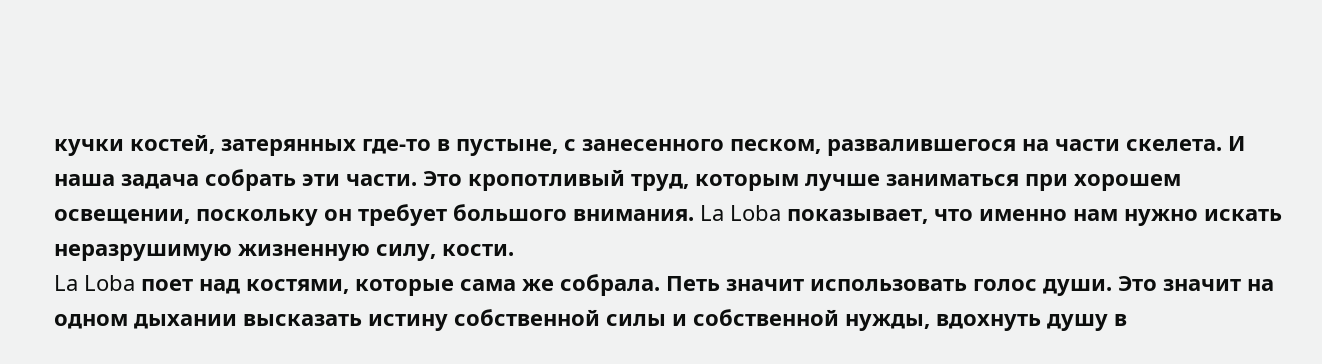кучки костей, затерянных где-то в пустыне, с занесенного песком, развалившегося на части скелета. И наша задача собрать эти части. Это кропотливый труд, которым лучше заниматься при хорошем освещении, поскольку он требует большого внимания. La Loba показывает, что именно нам нужно искать неразрушимую жизненную силу, кости.
La Loba поет над костями, которые сама же собрала. Петь значит использовать голос души. Это значит на одном дыхании высказать истину собственной силы и собственной нужды, вдохнуть душу в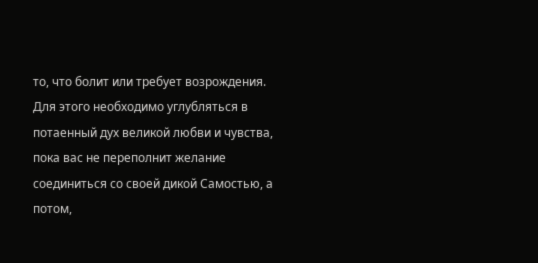то, что болит или требует возрождения. Для этого необходимо углубляться в потаенный дух великой любви и чувства, пока вас не переполнит желание соединиться со своей дикой Самостью, а потом,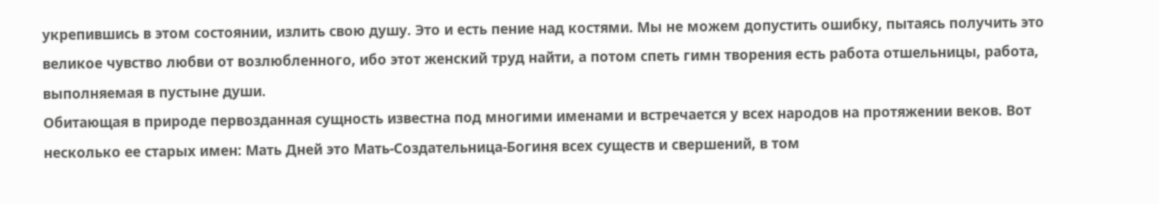укрепившись в этом состоянии, излить свою душу. Это и есть пение над костями. Мы не можем допустить ошибку, пытаясь получить это великое чувство любви от возлюбленного, ибо этот женский труд найти, а потом спеть гимн творения есть работа отшельницы, работа, выполняемая в пустыне души.
Обитающая в природе первозданная сущность известна под многими именами и встречается у всех народов на протяжении веков. Вот несколько ее старых имен: Мать Дней это Мать-Создательница-Богиня всех существ и свершений, в том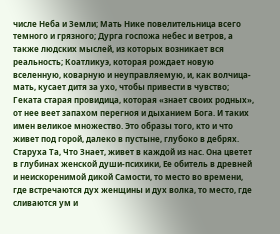числе Неба и Земли; Мать Нике повелительница всего темного и грязного; Дурга госпожа небес и ветров, а также людских мыслей, из которых возникает вся реальность; Коатликуэ, которая рождает новую вселенную, коварную и неуправляемую, и, как волчица-мать, кусает дитя за ухо, чтобы привести в чувство; Геката старая провидица, которая «знает своих родных», от нее веет запахом перегноя и дыханием Бога. И таких имен великое множество. Это образы того, кто и что живет под горой, далеко в пустыне, глубоко в дебрях.
Старуха Та, Что Знает, живет в каждой из нас. Она цветет в глубинах женской души-психики, Ее обитель в древней и неискоренимой дикой Самости, то место во времени, где встречаются дух женщины и дух волка, то место, где сливаются ум и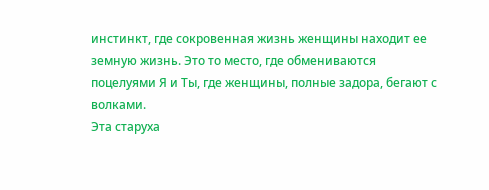инстинкт, где сокровенная жизнь женщины находит ее земную жизнь. Это то место, где обмениваются поцелуями Я и Ты, где женщины, полные задора, бегают с волками.
Эта старуха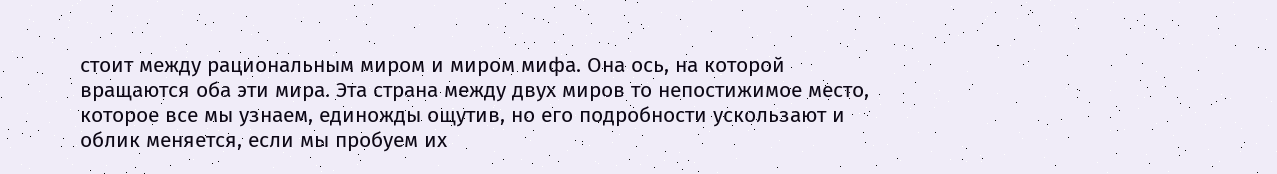стоит между рациональным миром и миром мифа. Она ось, на которой вращаются оба эти мира. Эта страна между двух миров то непостижимое место, которое все мы узнаем, единожды ощутив, но его подробности ускользают и облик меняется, если мы пробуем их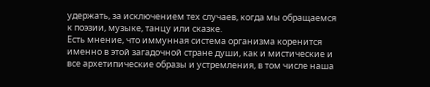удержать, за исключением тех случаев, когда мы обращаемся к поэзии, музыке, танцу или сказке.
Есть мнение, что иммунная система организма коренится именно в этой загадочной стране души, как и мистические и все архетипические образы и устремления, в том числе наша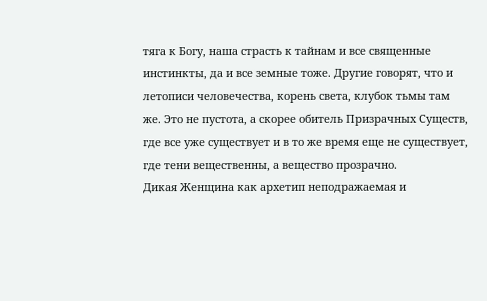тяга к Богу, наша страсть к тайнам и все священные инстинкты, да и все земные тоже. Другие говорят, что и летописи человечества, корень света, клубок тьмы там же. Это не пустота, а скорее обитель Призрачных Существ, где все уже существует и в то же время еще не существует, где тени вещественны, а вещество прозрачно.
Дикая Женщина как архетип неподражаемая и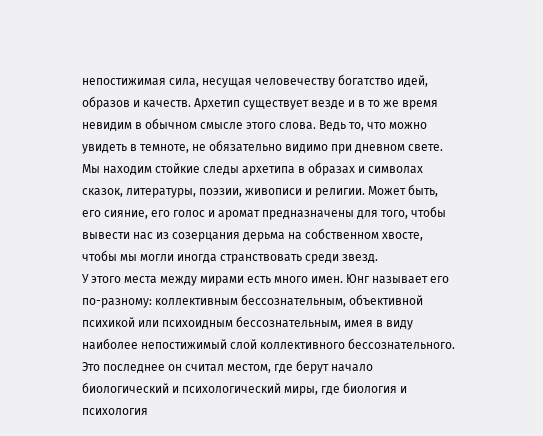непостижимая сила, несущая человечеству богатство идей, образов и качеств. Архетип существует везде и в то же время невидим в обычном смысле этого слова. Ведь то, что можно увидеть в темноте, не обязательно видимо при дневном свете.
Мы находим стойкие следы архетипа в образах и символах сказок, литературы, поэзии, живописи и религии. Может быть, его сияние, его голос и аромат предназначены для того, чтобы вывести нас из созерцания дерьма на собственном хвосте, чтобы мы могли иногда странствовать среди звезд.
У этого места между мирами есть много имен. Юнг называет его по-разному: коллективным бессознательным, объективной психикой или психоидным бессознательным, имея в виду наиболее непостижимый слой коллективного бессознательного. Это последнее он считал местом, где берут начало биологический и психологический миры, где биология и психология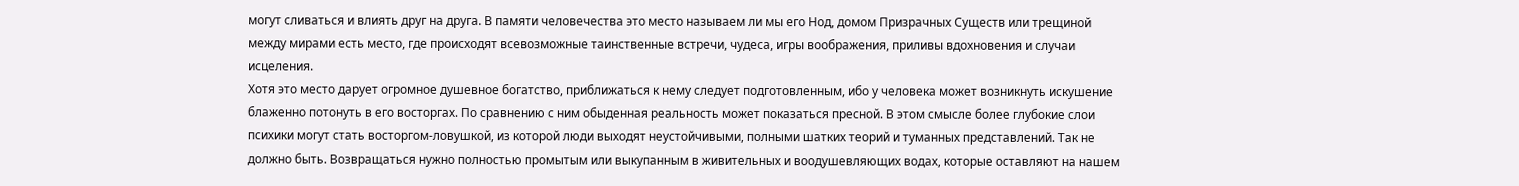могут сливаться и влиять друг на друга. В памяти человечества это место называем ли мы его Нод, домом Призрачных Существ или трещиной между мирами есть место, где происходят всевозможные таинственные встречи, чудеса, игры воображения, приливы вдохновения и случаи исцеления.
Хотя это место дарует огромное душевное богатство, приближаться к нему следует подготовленным, ибо у человека может возникнуть искушение блаженно потонуть в его восторгах. По сравнению с ним обыденная реальность может показаться пресной. В этом смысле более глубокие слои психики могут стать восторгом-ловушкой, из которой люди выходят неустойчивыми, полными шатких теорий и туманных представлений. Так не должно быть. Возвращаться нужно полностью промытым или выкупанным в живительных и воодушевляющих водах, которые оставляют на нашем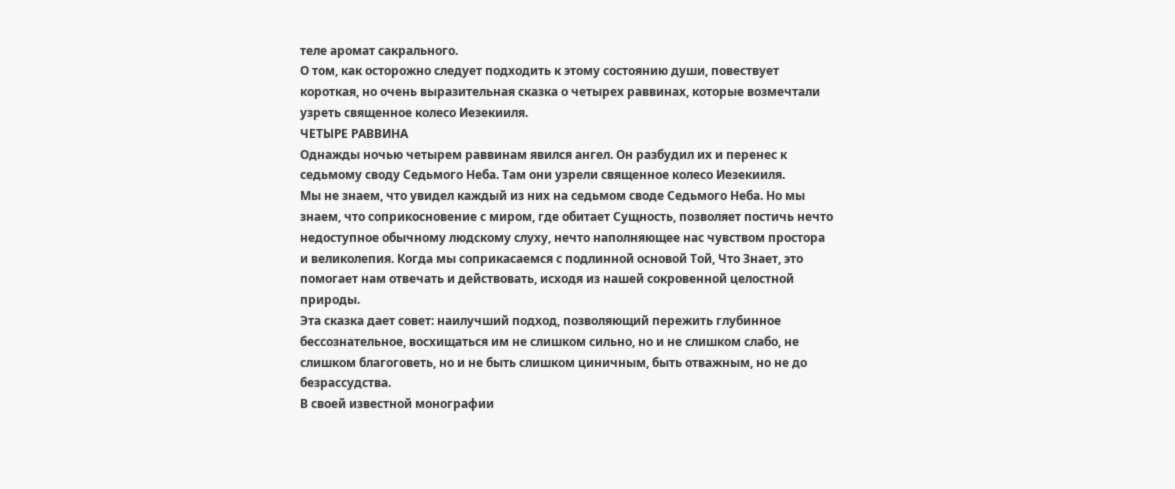теле аромат сакрального.
О том, как осторожно следует подходить к этому состоянию души, повествует короткая, но очень выразительная сказка о четырех раввинах, которые возмечтали узреть священное колесо Иезекииля.
ЧЕТЫРЕ РАВВИНА
Однажды ночью четырем раввинам явился ангел. Он разбудил их и перенес к седьмому своду Седьмого Неба. Там они узрели священное колесо Иезекииля.
Мы не знаем, что увидел каждый из них на седьмом своде Седьмого Неба. Но мы знаем, что соприкосновение с миром, где обитает Сущность, позволяет постичь нечто недоступное обычному людскому слуху, нечто наполняющее нас чувством простора и великолепия. Когда мы соприкасаемся с подлинной основой Той, Что Знает, это помогает нам отвечать и действовать, исходя из нашей сокровенной целостной природы.
Эта сказка дает совет: наилучший подход, позволяющий пережить глубинное бессознательное, восхищаться им не слишком сильно, но и не слишком слабо, не слишком благоговеть, но и не быть слишком циничным, быть отважным, но не до безрассудства.
В своей известной монографии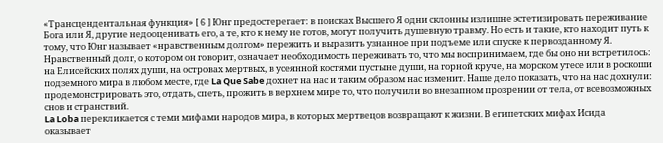«Трансцендентальная функция» [ 6 ] Юнг предостерегает: в поисках Высшего Я одни склонны излишне эстетизировать переживание Бога или Я, другие недооценивать его, а те, кто к нему не готов, могут получить душевную травму. Но есть и такие, кто находит путь к тому, что Юнг называет «нравственным долгом» пережить и выразить узнанное при подъеме или спуске к первозданному Я.
Нравственный долг, о котором он говорит, означает необходимость переживать то, что мы воспринимаем, где бы оно ни встретилось: на Елисейских полях души, на островах мертвых, в усеянной костями пустыне души, на горной круче, на морском утесе или в роскоши подземного мира в любом месте, где La Que Sabe дохнет на нас и таким образом нас изменит. Наше дело показать, что на нас дохнули: продемонстрировать это, отдать, спеть, прожить в верхнем мире то, что получили во внезапном прозрении от тела, от всевозможных снов и странствий.
La Loba перекликается с теми мифами народов мира, в которых мертвецов возвращают к жизни. В египетских мифах Исида оказывает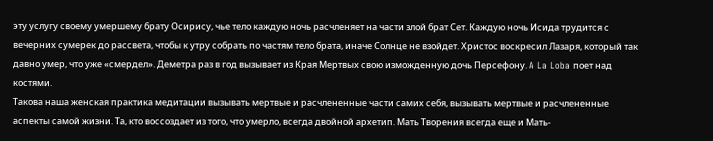эту услугу своему умершему брату Осирису, чье тело каждую ночь расчленяет на части злой брат Сет. Каждую ночь Исида трудится с вечерних сумерек до рассвета, чтобы к утру собрать по частям тело брата, иначе Солнце не взойдет. Христос воскресил Лазаря, который так давно умер, что уже «смердел». Деметра раз в год вызывает из Края Мертвых свою изможденную дочь Персефону. A La Loba поет над костями.
Такова наша женская практика медитации вызывать мертвые и расчлененные части самих себя, вызывать мертвые и расчлененные аспекты самой жизни. Та, кто воссоздает из того, что умерло, всегда двойной архетип. Мать Творения всегда еще и Мать-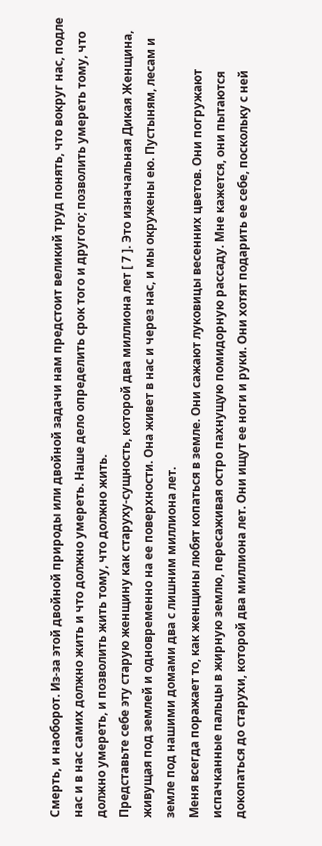Смерть, и наоборот. Из-за этой двойной природы или двойной задачи нам предстоит великий труд понять, что вокруг нас, подле нас и в нас самих должно жить и что должно умереть. Наше дело определить срок того и другого; позволить умереть тому, что должно умереть, и позволить жить тому, что должно жить.
Представьте себе эту старую женщину как старуху-сущность, которой два миллиона лет [ 7 ]. Это изначальная Дикая Женщина, живущая под землей и одновременно на ее поверхности. Она живет в нас и через нас, и мы окружены ею. Пустыням, лесам и земле под нашими домами два с лишним миллиона лет.
Меня всегда поражает то, как женщины любят копаться в земле. Они сажают луковицы весенних цветов. Они погружают испачканные пальцы в жирную землю, пересаживая остро пахнущую помидорную рассаду. Мне кажется, они пытаются докопаться до старухи, которой два миллиона лет. Они ищут ее ноги и руки. Они хотят подарить ее себе, поскольку с ней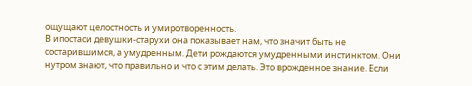ощущают целостность и умиротворенность.
В ипостаси девушки-старухи она показывает нам, что значит быть не состарившимся, а умудренным. Дети рождаются умудренными инстинктом. Они нутром знают, что правильно и что с этим делать. Это врожденное знание. Если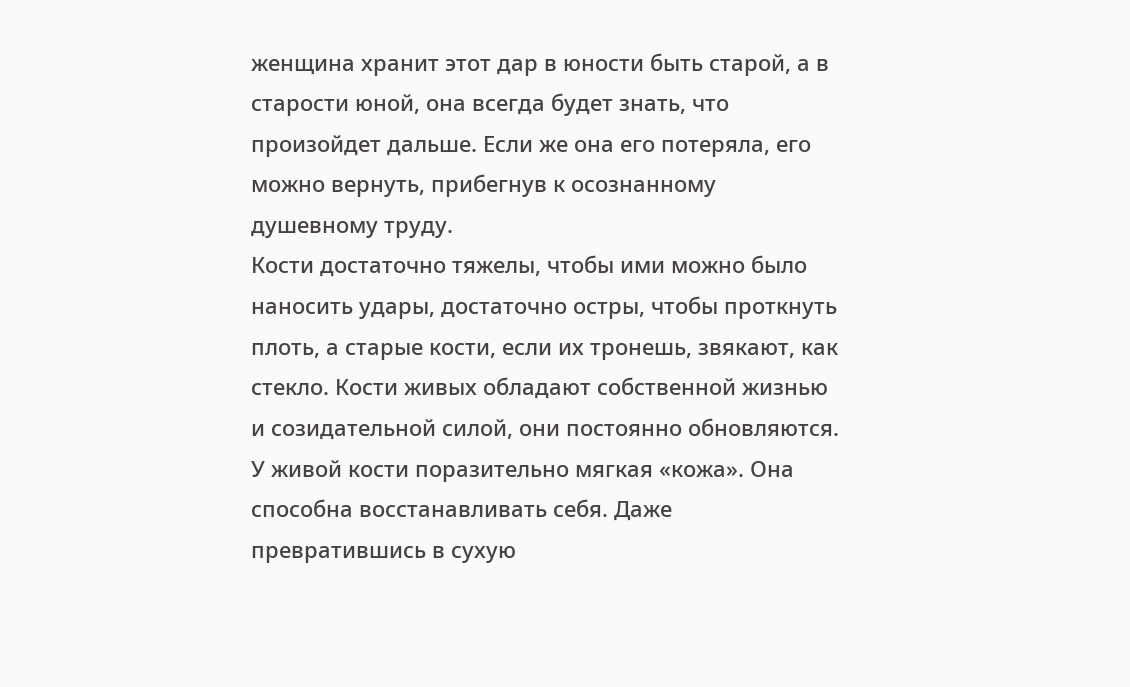женщина хранит этот дар в юности быть старой, а в старости юной, она всегда будет знать, что произойдет дальше. Если же она его потеряла, его можно вернуть, прибегнув к осознанному душевному труду.
Кости достаточно тяжелы, чтобы ими можно было наносить удары, достаточно остры, чтобы проткнуть плоть, а старые кости, если их тронешь, звякают, как стекло. Кости живых обладают собственной жизнью и созидательной силой, они постоянно обновляются. У живой кости поразительно мягкая «кожа». Она способна восстанавливать себя. Даже превратившись в сухую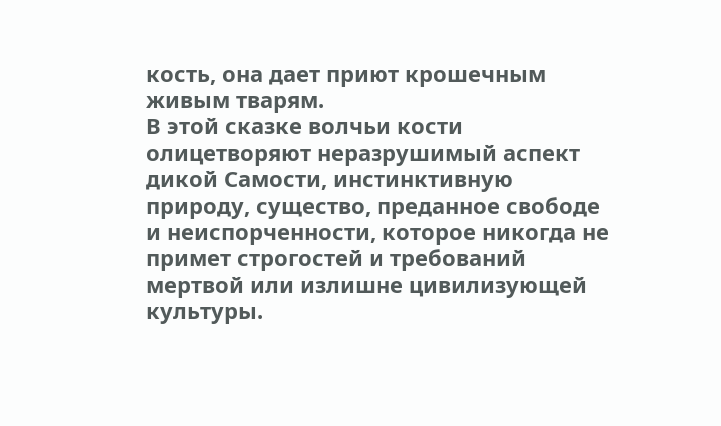кость, она дает приют крошечным живым тварям.
В этой сказке волчьи кости олицетворяют неразрушимый аспект дикой Самости, инстинктивную природу, существо, преданное свободе и неиспорченности, которое никогда не примет строгостей и требований мертвой или излишне цивилизующей культуры.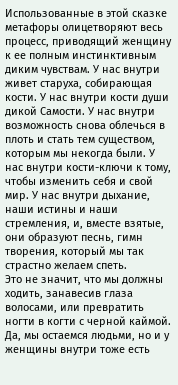Использованные в этой сказке метафоры олицетворяют весь процесс, приводящий женщину к ее полным инстинктивным диким чувствам. У нас внутри живет старуха, собирающая кости. У нас внутри кости души дикой Самости. У нас внутри возможность снова облечься в плоть и стать тем существом, которым мы некогда были. У нас внутри кости-ключи к тому, чтобы изменить себя и свой мир. У нас внутри дыхание, наши истины и наши стремления, и, вместе взятые, они образуют песнь, гимн творения, который мы так страстно желаем спеть.
Это не значит, что мы должны ходить, занавесив глаза волосами, или превратить ногти в когти с черной каймой. Да, мы остаемся людьми, но и у женщины внутри тоже есть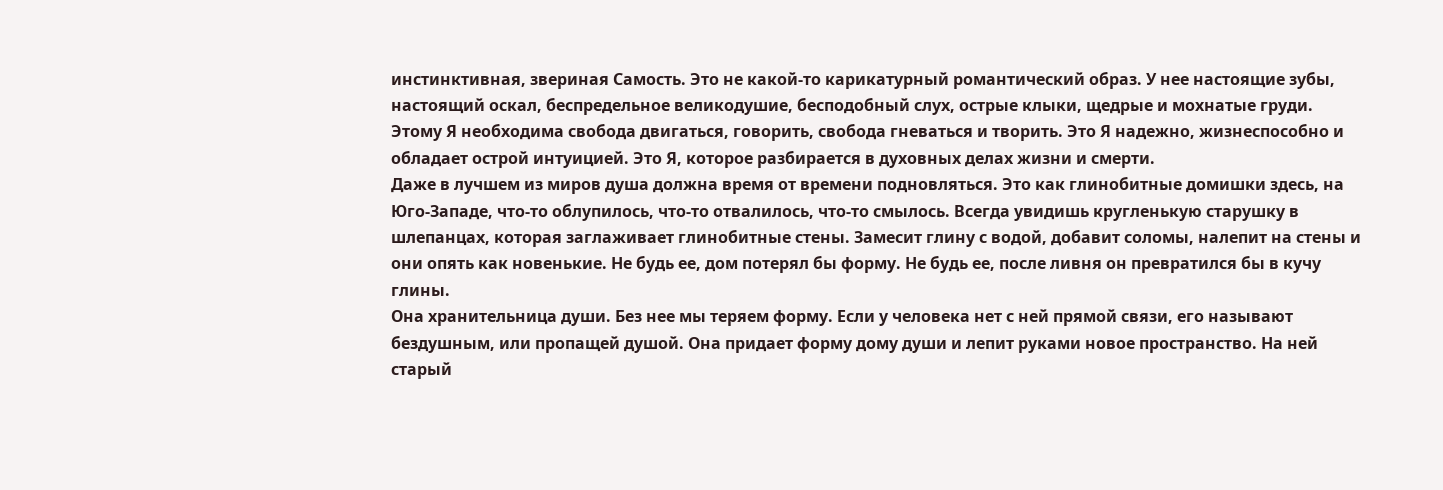инстинктивная, звериная Самость. Это не какой-то карикатурный романтический образ. У нее настоящие зубы, настоящий оскал, беспредельное великодушие, бесподобный слух, острые клыки, щедрые и мохнатые груди.
Этому Я необходима свобода двигаться, говорить, свобода гневаться и творить. Это Я надежно, жизнеспособно и обладает острой интуицией. Это Я, которое разбирается в духовных делах жизни и смерти.
Даже в лучшем из миров душа должна время от времени подновляться. Это как глинобитные домишки здесь, на Юго-Западе, что-то облупилось, что-то отвалилось, что-то смылось. Всегда увидишь кругленькую старушку в шлепанцах, которая заглаживает глинобитные стены. Замесит глину с водой, добавит соломы, налепит на стены и они опять как новенькие. Не будь ее, дом потерял бы форму. Не будь ее, после ливня он превратился бы в кучу глины.
Она хранительница души. Без нее мы теряем форму. Если у человека нет с ней прямой связи, его называют бездушным, или пропащей душой. Она придает форму дому души и лепит руками новое пространство. На ней старый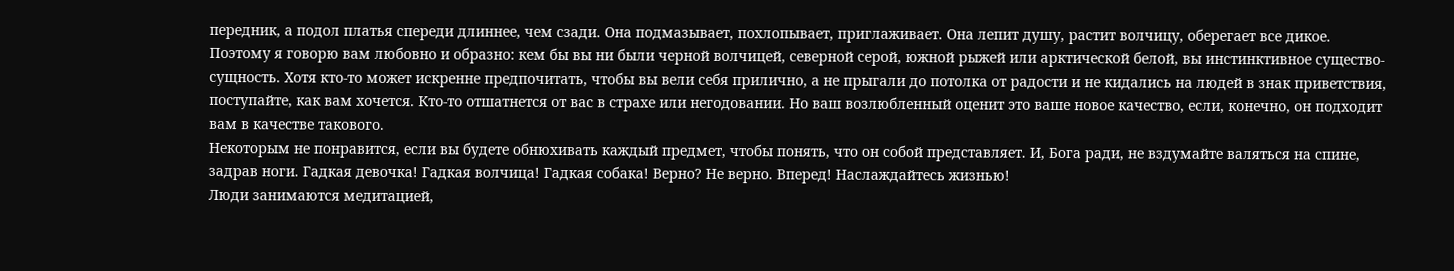передник, а подол платья спереди длиннее, чем сзади. Она подмазывает, похлопывает, приглаживает. Она лепит душу, растит волчицу, оберегает все дикое.
Поэтому я говорю вам любовно и образно: кем бы вы ни были черной волчицей, северной серой, южной рыжей или арктической белой, вы инстинктивное существо-сущность. Хотя кто-то может искренне предпочитать, чтобы вы вели себя прилично, а не прыгали до потолка от радости и не кидались на людей в знак приветствия, поступайте, как вам хочется. Кто-то отшатнется от вас в страхе или негодовании. Но ваш возлюбленный оценит это ваше новое качество, если, конечно, он подходит вам в качестве такового.
Некоторым не понравится, если вы будете обнюхивать каждый предмет, чтобы понять, что он собой представляет. И, Бога ради, не вздумайте валяться на спине, задрав ноги. Гадкая девочка! Гадкая волчица! Гадкая собака! Верно? Не верно. Вперед! Наслаждайтесь жизнью!
Люди занимаются медитацией,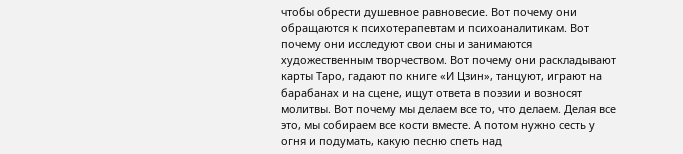чтобы обрести душевное равновесие. Вот почему они обращаются к психотерапевтам и психоаналитикам. Вот почему они исследуют свои сны и занимаются художественным творчеством. Вот почему они раскладывают карты Таро, гадают по книге «И Цзин», танцуют, играют на барабанах и на сцене, ищут ответа в поэзии и возносят молитвы. Вот почему мы делаем все то, что делаем. Делая все это, мы собираем все кости вместе. А потом нужно сесть у огня и подумать, какую песню спеть над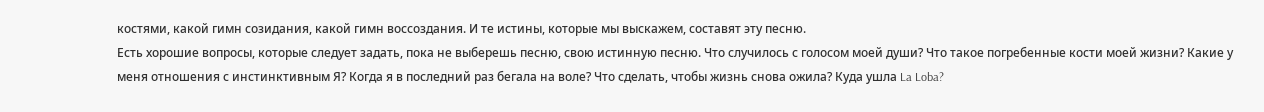костями, какой гимн созидания, какой гимн воссоздания. И те истины, которые мы выскажем, составят эту песню.
Есть хорошие вопросы, которые следует задать, пока не выберешь песню, свою истинную песню. Что случилось с голосом моей души? Что такое погребенные кости моей жизни? Какие у меня отношения с инстинктивным Я? Когда я в последний раз бегала на воле? Что сделать, чтобы жизнь снова ожила? Куда ушла La Loba?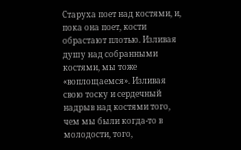Старуха поет над костями, и, пока она поет, кости обрастают плотью. Изливая душу над собранными костями, мы тоже «воплощаемся». Изливая свою тоску и сердечный надрыв над костями того, чем мы были когда-то в молодости, того,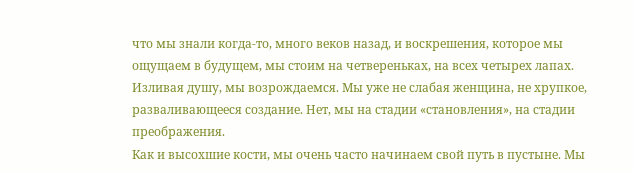что мы знали когда-то, много веков назад, и воскрешения, которое мы ощущаем в будущем, мы стоим на четвереньках, на всех четырех лапах. Изливая душу, мы возрождаемся. Мы уже не слабая женщина, не хрупкое, разваливающееся создание. Нет, мы на стадии «становления», на стадии преображения.
Как и высохшие кости, мы очень часто начинаем свой путь в пустыне. Мы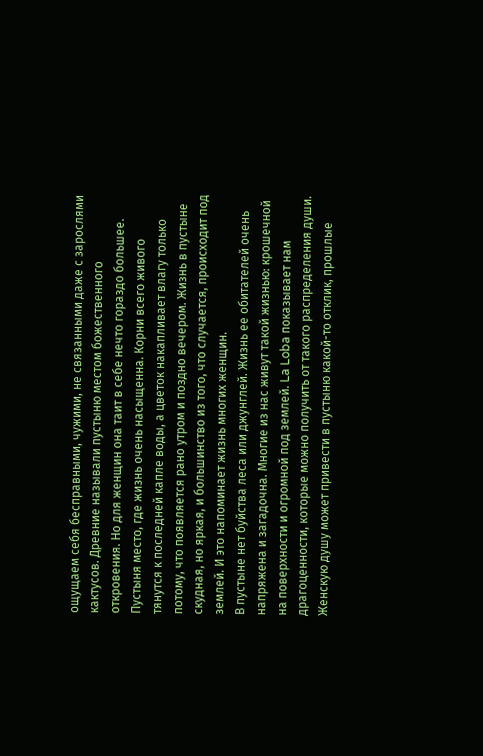ощущаем себя бесправными, чужими, не связанными даже с зарослями кактусов. Древние называли пустыню местом божественного откровения. Но для женщин она таит в себе нечто гораздо большее.
Пустыня место, где жизнь очень насыщенна. Корни всего живого тянутся к последней капле воды, а цветок накапливает влагу только потому, что появляется рано утром и поздно вечером. Жизнь в пустыне скудная, но яркая, и большинство из того, что случается, происходит под землей. И это напоминает жизнь многих женщин.
В пустыне нет буйства леса или джунглей. Жизнь ее обитателей очень напряжена и загадочна. Многие из нас живут такой жизнью: крошечной на поверхности и огромной под землей. La Loba показывает нам драгоценности, которые можно получить от такого распределения души.
Женскую душу может привести в пустыню какой-то отклик, прошлые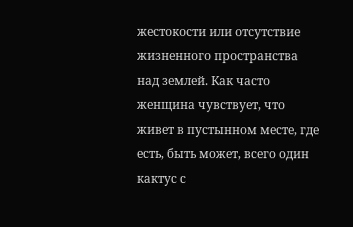жестокости или отсутствие жизненного пространства над землей. Как часто женщина чувствует, что живет в пустынном месте, где есть, быть может, всего один кактус с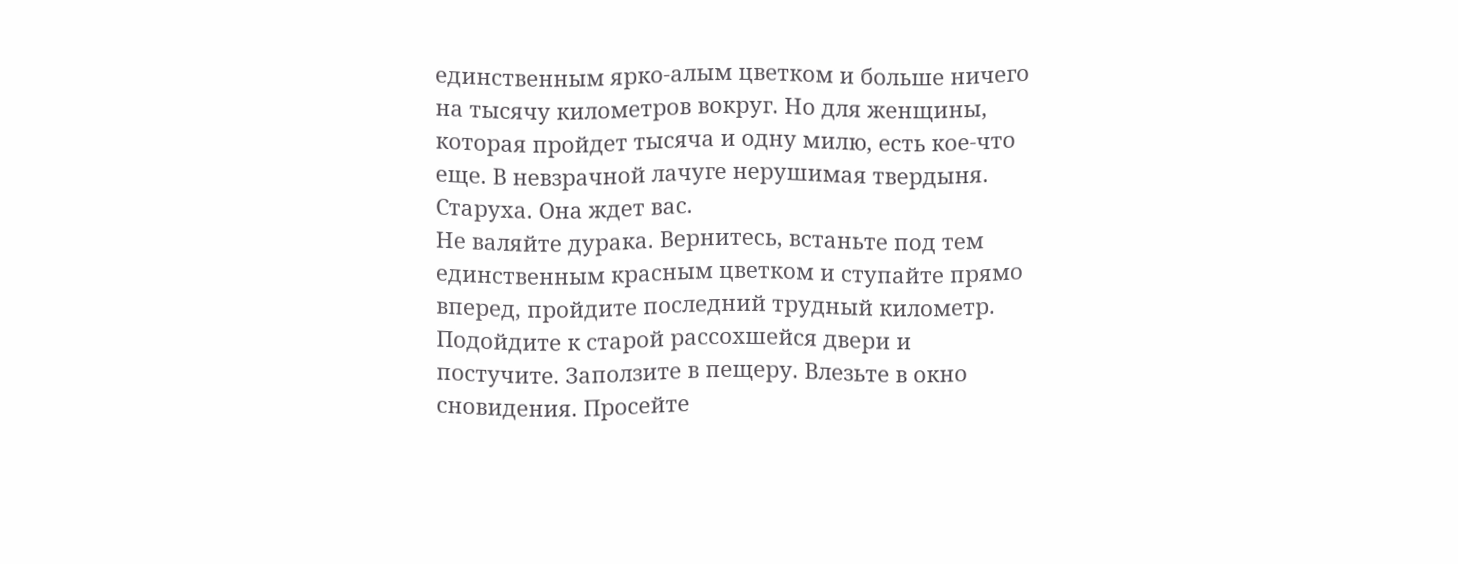единственным ярко-алым цветком и больше ничего на тысячу километров вокруг. Но для женщины, которая пройдет тысяча и одну милю, есть кое-что еще. В невзрачной лачуге нерушимая твердыня. Старуха. Она ждет вас.
Не валяйте дурака. Вернитесь, встаньте под тем единственным красным цветком и ступайте прямо вперед, пройдите последний трудный километр. Подойдите к старой рассохшейся двери и постучите. Заползите в пещеру. Влезьте в окно сновидения. Просейте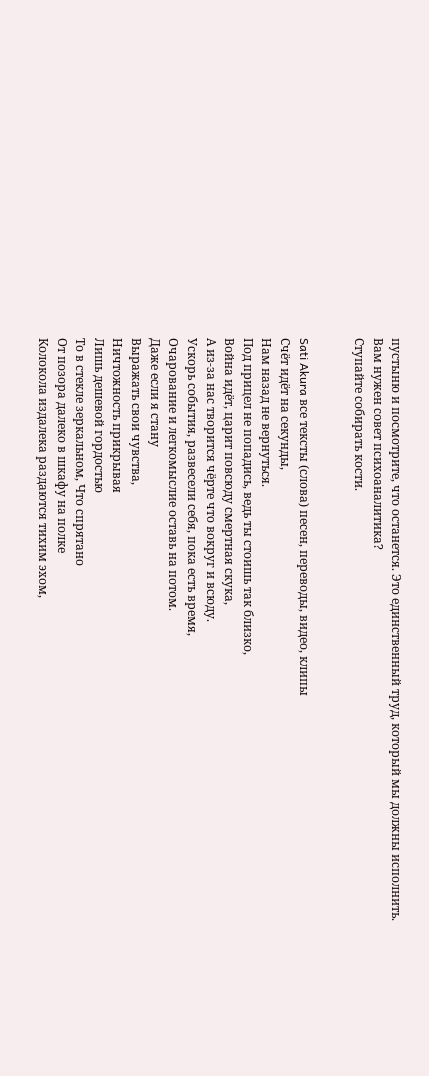пустыню и посмотрите, что останется. Это единственный труд, который мы должны исполнить.
Вам нужен совет психоаналитика?
Ступайте собирать кости.


Sati Akura все тексты (слова) песен, переводы, видео, клипы
Счёт идёт на секунды,
Нам назад не вернуться.
Под прицел не попадись, ведь ты стоишь так близко,
Война идёт, царит повсюду смертная скука,
А из-за нас творится чёрте что вокруг и всюду.
Ускорь события, развесели себя, пока есть время,
Очарование и легкомыслие оставь на потом.
Даже если я стану
Выражать свои чувства,
Ничтожность прикрывая
Лишь дешевой гордостью
То в стекле зеркальном, Что спрятано
От позора далеко в шкафу на полке
Колокола издалека раздаются тихим эхом,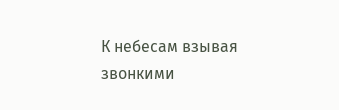К небесам взывая звонкими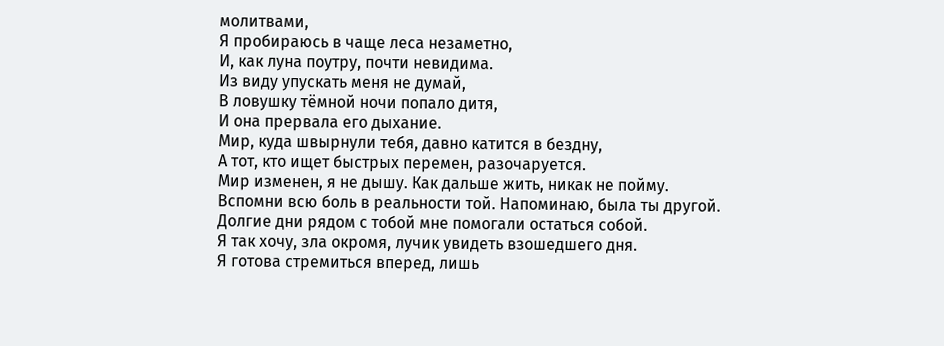молитвами,
Я пробираюсь в чаще леса незаметно,
И, как луна поутру, почти невидима.
Из виду упускать меня не думай,
В ловушку тёмной ночи попало дитя,
И она прервала его дыхание.
Мир, куда швырнули тебя, давно катится в бездну,
А тот, кто ищет быстрых перемен, разочаруется.
Мир изменен, я не дышу. Как дальше жить, никак не пойму.
Вспомни всю боль в реальности той. Напоминаю, была ты другой.
Долгие дни рядом с тобой мне помогали остаться собой.
Я так хочу, зла окромя, лучик увидеть взошедшего дня.
Я готова стремиться вперед, лишь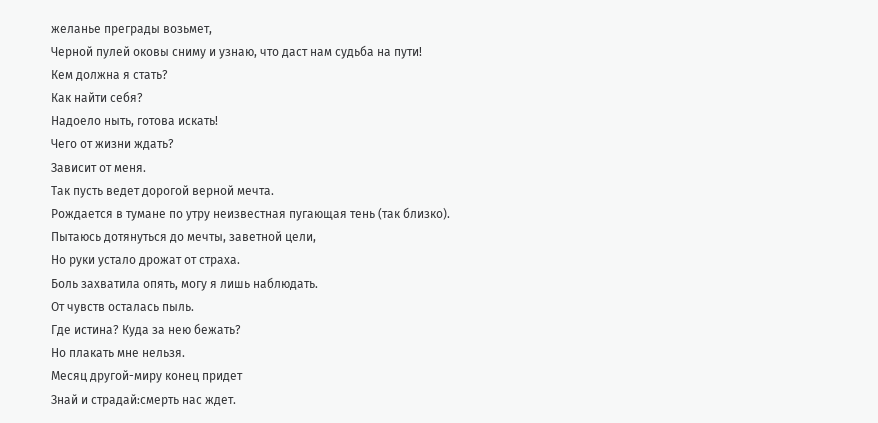желанье преграды возьмет,
Черной пулей оковы сниму и узнаю, что даст нам судьба на пути!
Кем должна я стать?
Как найти себя?
Надоело ныть, готова искать!
Чего от жизни ждать?
Зависит от меня.
Так пусть ведет дорогой верной мечта.
Рождается в тумане по утру неизвестная пугающая тень (так близко).
Пытаюсь дотянуться до мечты, заветной цели,
Но руки устало дрожат от страха.
Боль захватила опять, могу я лишь наблюдать.
От чувств осталась пыль.
Где истина? Куда за нею бежать?
Но плакать мне нельзя.
Месяц другой-миру конец придет
Знай и страдай:смерть нас ждет.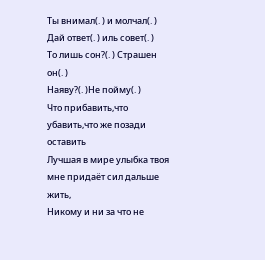Ты внимал(. ) и молчал(. )
Дай ответ(. ) иль совет(. )
То лишь сон?(. ) Страшен он(. )
Наяву?(. )Не пойму(. )
Что прибавить,что убавить,что же позади оставить
Лучшая в мире улыбка твоя мне придаёт сил дальше жить,
Никому и ни за что не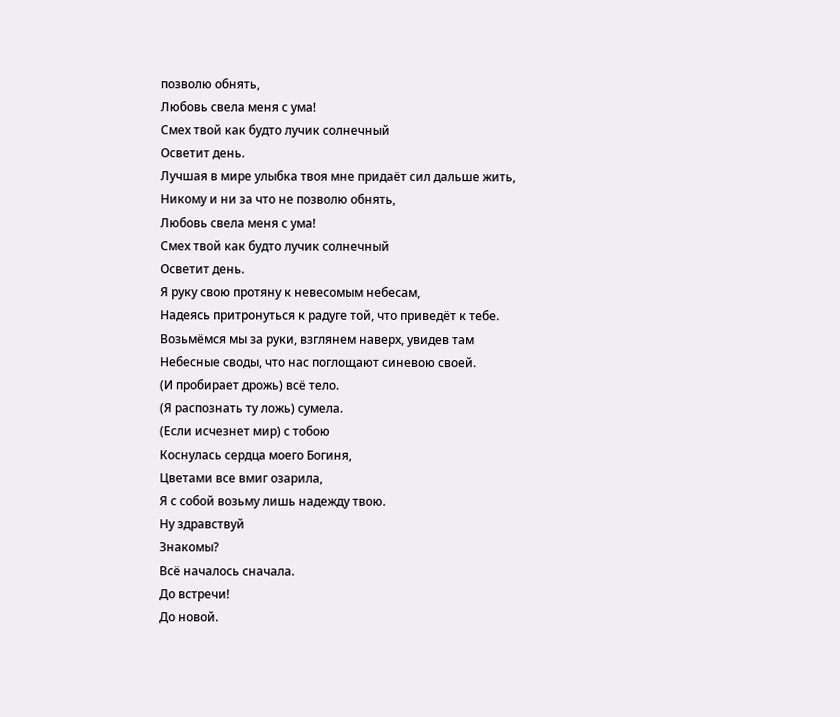позволю обнять,
Любовь свела меня с ума!
Смех твой как будто лучик солнечный
Осветит день.
Лучшая в мире улыбка твоя мне придаёт сил дальше жить,
Никому и ни за что не позволю обнять,
Любовь свела меня с ума!
Смех твой как будто лучик солнечный
Осветит день.
Я руку свою протяну к невесомым небесам,
Надеясь притронуться к радуге той, что приведёт к тебе.
Возьмёмся мы за руки, взглянем наверх, увидев там
Небесные своды, что нас поглощают синевою своей.
(И пробирает дрожь) всё тело.
(Я распознать ту ложь) сумела.
(Если исчезнет мир) с тобою
Коснулась сердца моего Богиня,
Цветами все вмиг озарила,
Я с собой возьму лишь надежду твою.
Ну здравствуй
Знакомы?
Всё началось сначала.
До встречи!
До новой.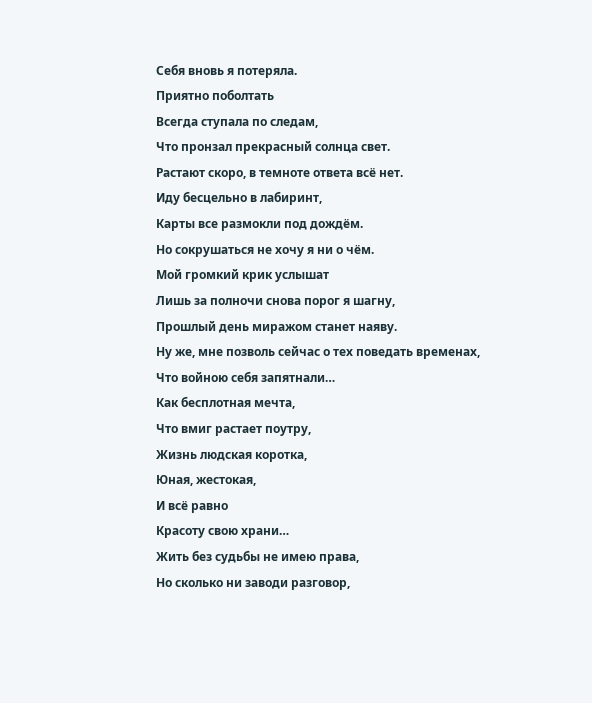Себя вновь я потеряла.
Приятно поболтать
Всегда ступала по следам,
Что пронзал прекрасный солнца свет.
Растают скоро, в темноте ответа всё нет.
Иду бесцельно в лабиринт,
Карты все размокли под дождём.
Но сокрушаться не хочу я ни о чём.
Мой громкий крик услышат
Лишь за полночи снова порог я шагну,
Прошлый день миражом станет наяву.
Ну же, мне позволь сейчас о тех поведать временах,
Что войною себя запятнали…
Как бесплотная мечта,
Что вмиг растает поутру,
Жизнь людская коротка,
Юная, жестокая,
И всё равно
Красоту свою храни…
Жить без судьбы не имею права,
Но сколько ни заводи разговор,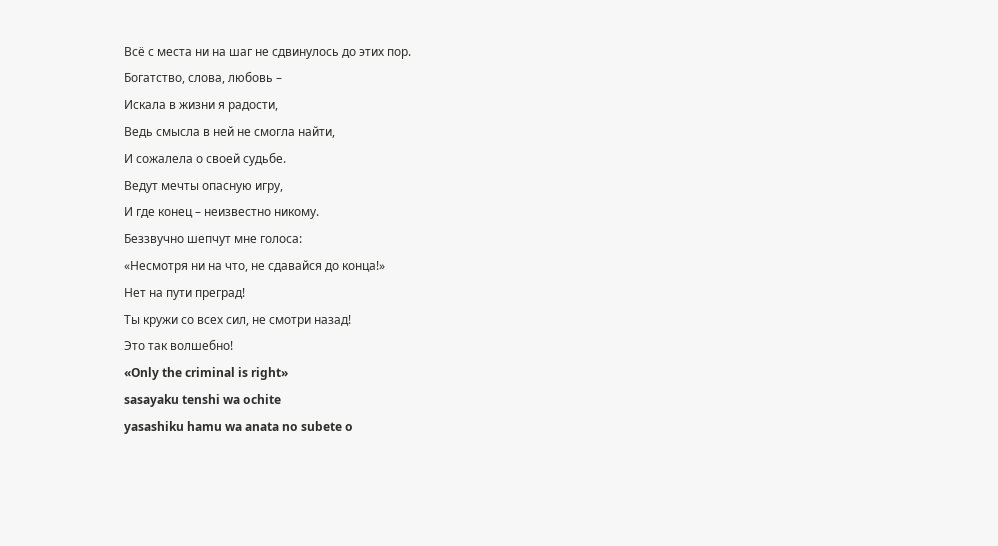Всё с места ни на шаг не сдвинулось до этих пор.
Богатство, слова, любовь –
Искала в жизни я радости,
Ведь смысла в ней не смогла найти,
И сожалела о своей судьбе.
Ведут мечты опасную игру,
И где конец – неизвестно никому.
Беззвучно шепчут мне голоса:
«Несмотря ни на что, не сдавайся до конца!»
Нет на пути преград!
Ты кружи со всех сил, не смотри назад!
Это так волшебно!
«Only the criminal is right»
sasayaku tenshi wa ochite
yasashiku hamu wa anata no subete o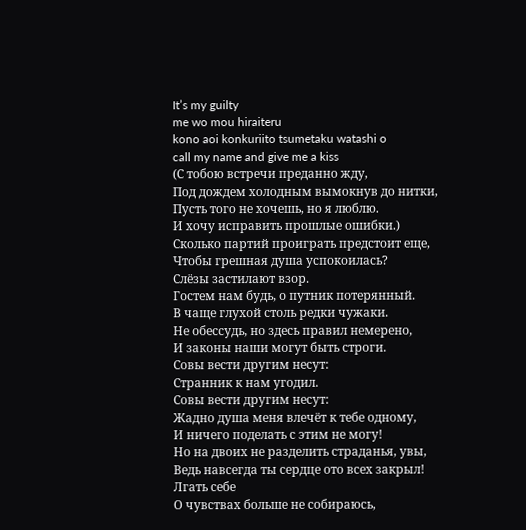It’s my guilty
me wo mou hiraiteru
kono aoi konkuriito tsumetaku watashi o
call my name and give me a kiss
(С тобою встречи преданно жду,
Под дождем холодным вымокнув до нитки,
Пусть того не хочешь, но я люблю.
И хочу исправить прошлые ошибки.)
Сколько партий проиграть предстоит еще,
Чтобы грешная душа успокоилась?
Слёзы застилают взор.
Гостем нам будь, о путник потерянный.
В чаще глухой столь редки чужаки.
Не обессудь, но здесь правил немерено,
И законы наши могут быть строги.
Совы вести другим несут:
Странник к нам угодил.
Совы вести другим несут:
Жадно душа меня влечёт к тебе одному,
И ничего поделать с этим не могу!
Но на двоих не разделить страданья, увы,
Ведь навсегда ты сердце ото всех закрыл!
Лгать себе
О чувствах больше не собираюсь,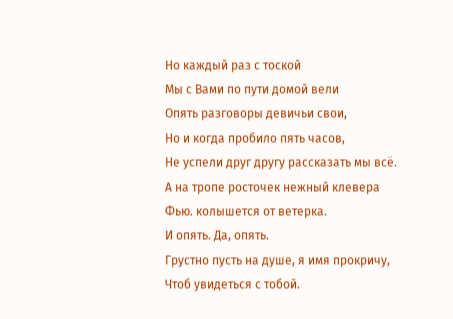Но каждый раз с тоской
Мы с Вами по пути домой вели
Опять разговоры девичьи свои,
Но и когда пробило пять часов,
Не успели друг другу рассказать мы всё.
А на тропе росточек нежный клевера
Фью. колышется от ветерка.
И опять. Да, опять.
Грустно пусть на душе, я имя прокричу,
Чтоб увидеться с тобой.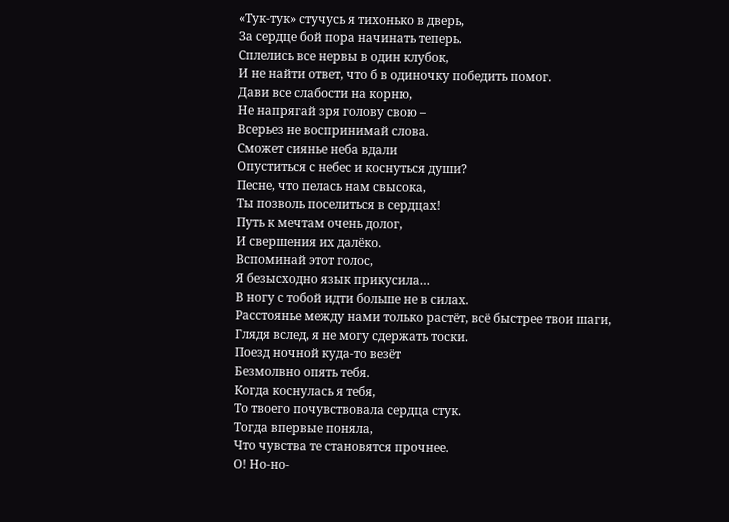«Тук-тук» стучусь я тихонько в дверь,
За сердце бой пора начинать теперь.
Сплелись все нервы в один клубок,
И не найти ответ, что б в одиночку победить помог.
Дави все слабости на корню,
Не напрягай зря голову свою –
Всерьез не воспринимай слова.
Сможет сиянье неба вдали
Опуститься с небес и коснуться души?
Песне, что пелась нам свысока,
Ты позволь поселиться в сердцах!
Путь к мечтам очень долог,
И свершения их далёко.
Вспоминай этот голос,
Я безысходно язык прикусила…
В ногу с тобой идти больше не в силах.
Расстоянье между нами только растёт, всё быстрее твои шаги,
Глядя вслед, я не могу сдержать тоски.
Поезд ночной куда-то везёт
Безмолвно опять тебя.
Когда коснулась я тебя,
То твоего почувствовала сердца стук.
Тогда впервые поняла,
Что чувства те становятся прочнее.
О! Но-но-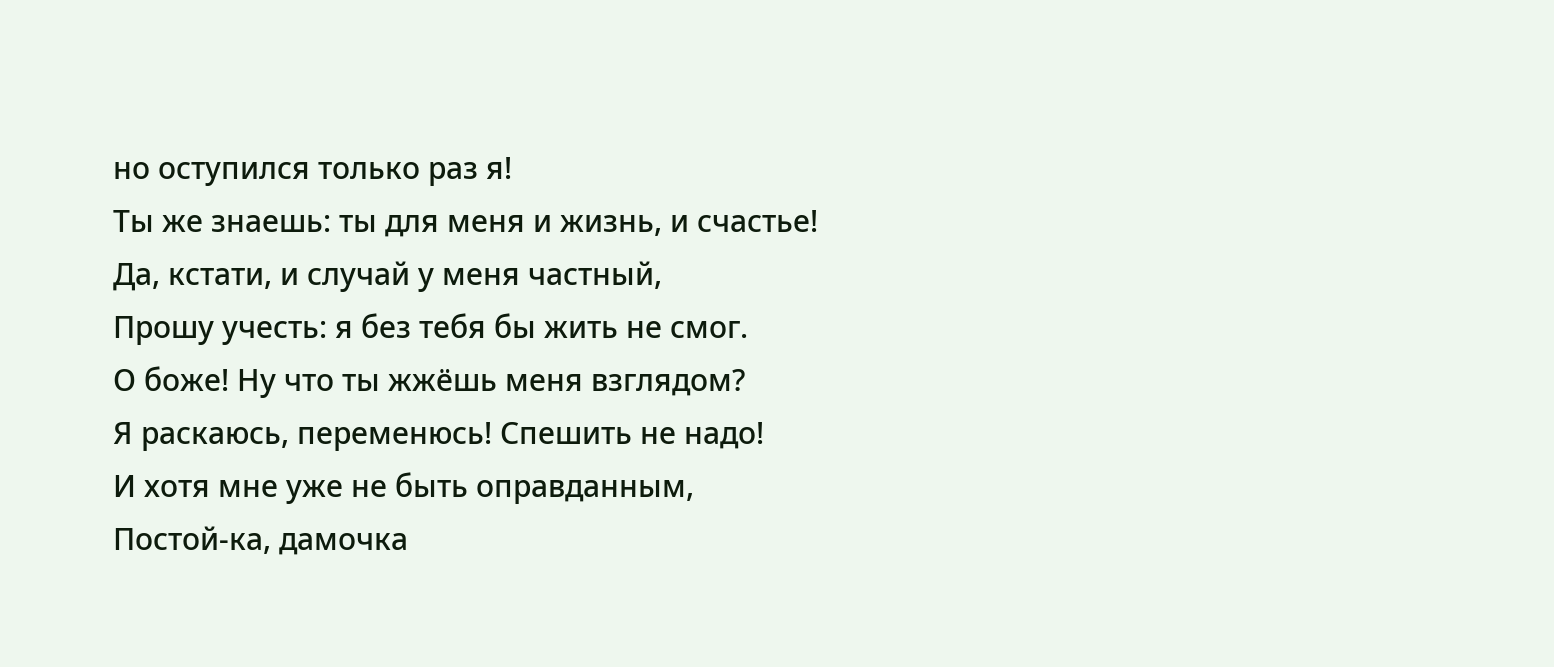но оступился только раз я!
Ты же знаешь: ты для меня и жизнь, и счастье!
Да, кстати, и случай у меня частный,
Прошу учесть: я без тебя бы жить не смог.
О боже! Ну что ты жжёшь меня взглядом?
Я раскаюсь, переменюсь! Спешить не надо!
И хотя мне уже не быть оправданным,
Постой-ка, дамочка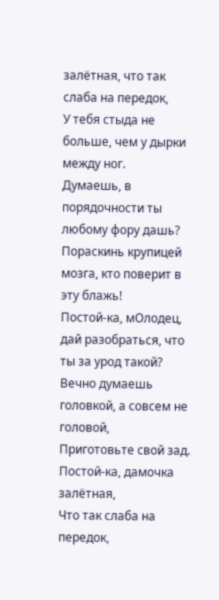залётная, что так слаба на передок,
У тебя стыда не больше, чем у дырки между ног.
Думаешь, в порядочности ты любому фору дашь?
Пораскинь крупицей мозга, кто поверит в эту блажь!
Постой-ка, мОлодец, дай разобраться, что ты за урод такой?
Вечно думаешь головкой, а совсем не головой,
Приготовьте свой зад.
Постой-ка, дамочка залётная,
Что так слаба на передок,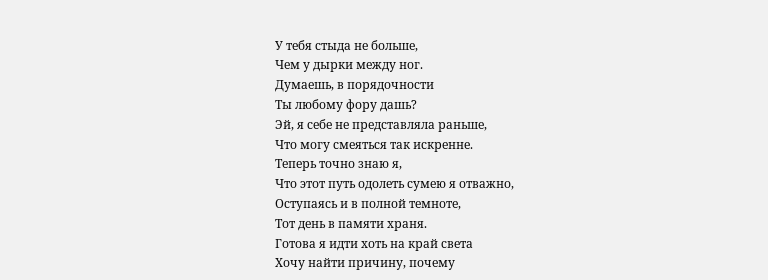У тебя стыда не больше,
Чем у дырки между ног.
Думаешь, в порядочности
Ты любому фору дашь?
Эй, я себе не представляла раньше,
Что могу смеяться так искренне.
Теперь точно знаю я,
Что этот путь одолеть сумею я отважно,
Оступаясь и в полной темноте,
Тот день в памяти храня.
Готова я идти хоть на край света
Хочу найти причину, почему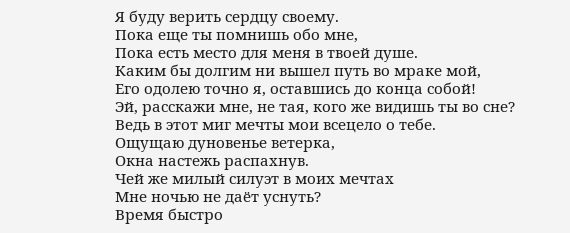Я буду верить сердцу своему.
Пока еще ты помнишь обо мне,
Пока есть место для меня в твоей душе.
Каким бы долгим ни вышел путь во мраке мой,
Его одолею точно я, оставшись до конца собой!
Эй, расскажи мне, не тая, кого же видишь ты во сне?
Ведь в этот миг мечты мои всецело о тебе.
Ощущаю дуновенье ветерка,
Окна настежь распахнув.
Чей же милый силуэт в моих мечтах
Мне ночью не даёт уснуть?
Время быстро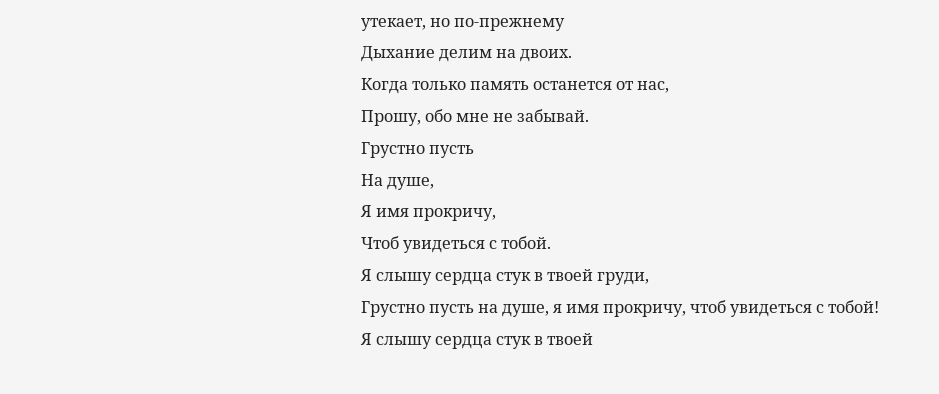утекает, но по-прежнему
Дыхание делим на двоих.
Когда только память останется от нас,
Прошу, обо мне не забывай.
Грустно пусть
На душе,
Я имя прокричу,
Чтоб увидеться с тобой.
Я слышу сердца стук в твоей груди,
Грустно пусть на душе, я имя прокричу, чтоб увидеться с тобой!
Я слышу сердца стук в твоей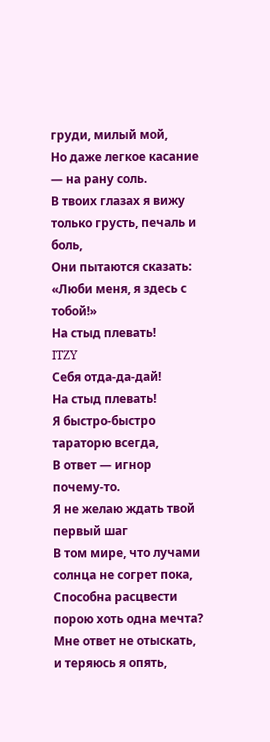груди, милый мой,
Но даже легкое касание — на рану соль.
В твоих глазах я вижу только грусть, печаль и боль,
Они пытаются сказать: «Люби меня, я здесь с тобой!»
На стыд плевать!
ITZY
Себя отда-да-дай!
На стыд плевать!
Я быстро-быстро тараторю всегда,
В ответ — игнор почему-то.
Я не желаю ждать твой первый шаг
В том мире, что лучами солнца не согрет пока,
Способна расцвести порою хоть одна мечта?
Мне ответ не отыскать, и теряюсь я опять,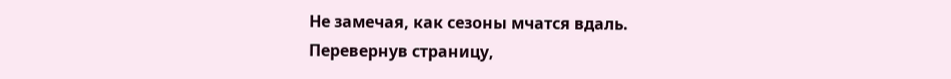Не замечая, как сезоны мчатся вдаль.
Перевернув страницу,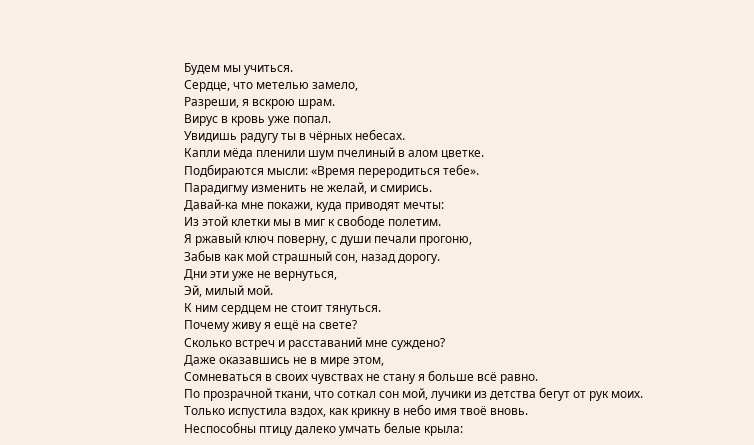Будем мы учиться.
Сердце, что метелью замело,
Разреши, я вскрою шрам.
Вирус в кровь уже попал.
Увидишь радугу ты в чёрных небесах.
Капли мёда пленили шум пчелиный в алом цветке.
Подбираются мысли: «Время переродиться тебе».
Парадигму изменить не желай, и смирись.
Давай-ка мне покажи, куда приводят мечты:
Из этой клетки мы в миг к свободе полетим.
Я ржавый ключ поверну, с души печали прогоню,
Забыв как мой страшный сон, назад дорогу.
Дни эти уже не вернуться,
Эй, милый мой.
К ним сердцем не стоит тянуться.
Почему живу я ещё на свете?
Сколько встреч и расставаний мне суждено?
Даже оказавшись не в мире этом,
Сомневаться в своих чувствах не стану я больше всё равно.
По прозрачной ткани, что соткал сон мой, лучики из детства бегут от рук моих.
Только испустила вздох, как крикну в небо имя твоё вновь.
Неспособны птицу далеко умчать белые крыла: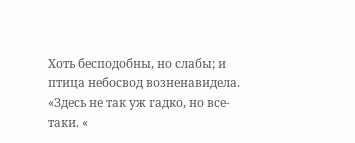Хоть бесподобны, но слабы; и птица небосвод возненавидела.
«Здесь не так уж гадко, но все-таки. «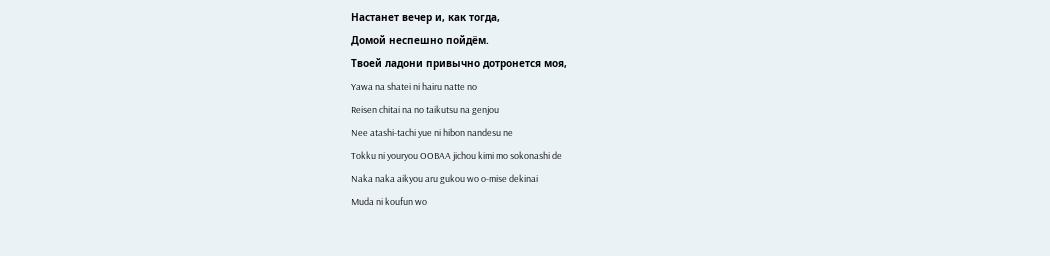Настанет вечер и, как тогда,
Домой неспешно пойдём.
Твоей ладони привычно дотронется моя,
Yawa na shatei ni hairu natte no
Reisen chitai na no taikutsu na genjou
Nee atashi-tachi yue ni hibon nandesu ne
Tokku ni youryou OOBAA jichou kimi mo sokonashi de
Naka naka aikyou aru gukou wo o-mise dekinai
Muda ni koufun wo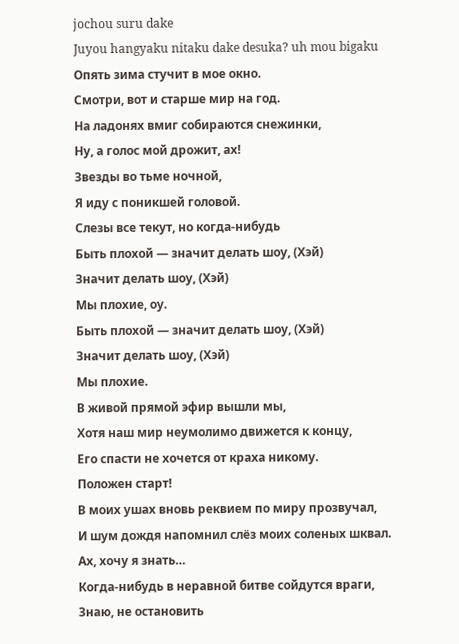jochou suru dake
Juyou hangyaku nitaku dake desuka? uh mou bigaku
Опять зима стучит в мое окно.
Смотри, вот и старше мир на год.
На ладонях вмиг собираются снежинки,
Ну, а голос мой дрожит, ах!
Звезды во тьме ночной,
Я иду с поникшей головой.
Слезы все текут, но когда-нибудь
Быть плохой — значит делать шоу, (Хэй)
Значит делать шоу, (Хэй)
Мы плохие, оу.
Быть плохой — значит делать шоу, (Хэй)
Значит делать шоу, (Хэй)
Мы плохие.
В живой прямой эфир вышли мы,
Хотя наш мир неумолимо движется к концу,
Его спасти не хочется от краха никому.
Положен старт!
В моих ушах вновь реквием по миру прозвучал,
И шум дождя напомнил слёз моих соленых шквал.
Ах, хочу я знать…
Когда-нибудь в неравной битве сойдутся враги,
Знаю, не остановить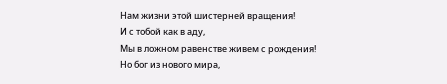Нам жизни этой шистерней вращения!
И с тобой как в аду,
Мы в ложном равенстве живем с рождения!
Но бог из нового мира,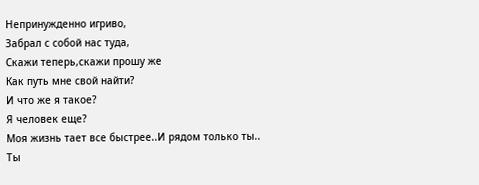Непринужденно игриво,
Забрал с собой нас туда,
Скажи теперь,скажи прошу же
Как путь мне свой найти?
И что же я такое?
Я человек еще?
Моя жизнь тает все быстрее..И рядом только ты..
Ты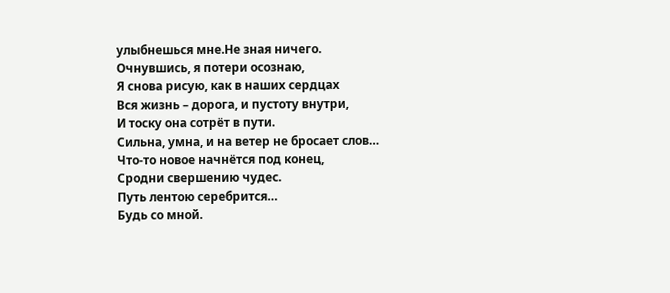улыбнешься мне.Не зная ничего.
Очнувшись, я потери осознаю,
Я снова рисую, как в наших сердцах
Вся жизнь – дорога, и пустоту внутри,
И тоску она сотрёт в пути.
Сильна, умна, и на ветер не бросает слов…
Что-то новое начнётся под конец,
Сродни свершению чудес.
Путь лентою серебрится…
Будь со мной.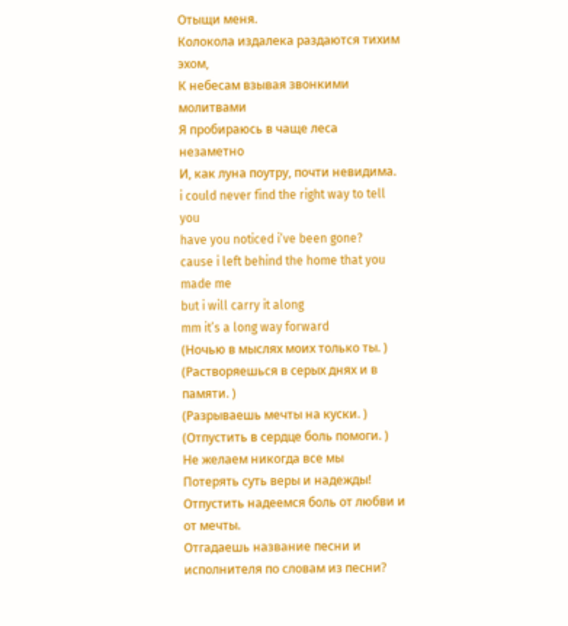Отыщи меня.
Колокола издалека раздаются тихим эхом,
К небесам взывая звонкими молитвами
Я пробираюсь в чаще леса незаметно
И, как луна поутру, почти невидима.
i could never find the right way to tell you
have you noticed i’ve been gone?
cause i left behind the home that you made me
but i will carry it along
mm it’s a long way forward
(Ночью в мыслях моих только ты. )
(Растворяешься в серых днях и в памяти. )
(Разрываешь мечты на куски. )
(Отпустить в сердце боль помоги. )
Не желаем никогда все мы
Потерять суть веры и надежды!
Отпустить надеемся боль от любви и от мечты.
Отгадаешь название песни и исполнителя по словам из песни?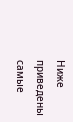Ниже приведены самые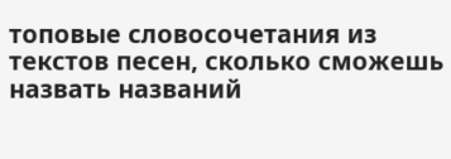топовые словосочетания из текстов песен, сколько сможешь назвать названий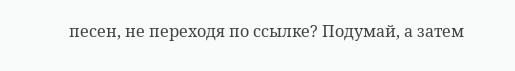песен, не переходя по ссылке? Подумай, а затем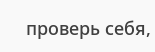проверь себя,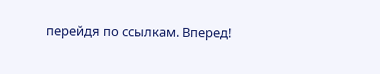перейдя по ссылкам. Вперед!